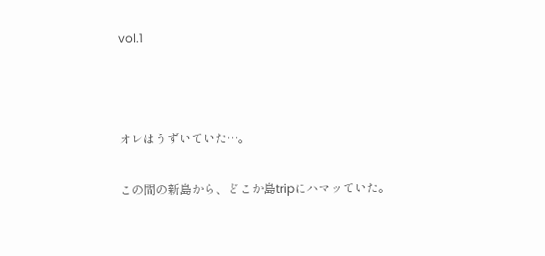vol.1



オレはうずいていた…。

この間の新島から、どこか島tripにハマッていた。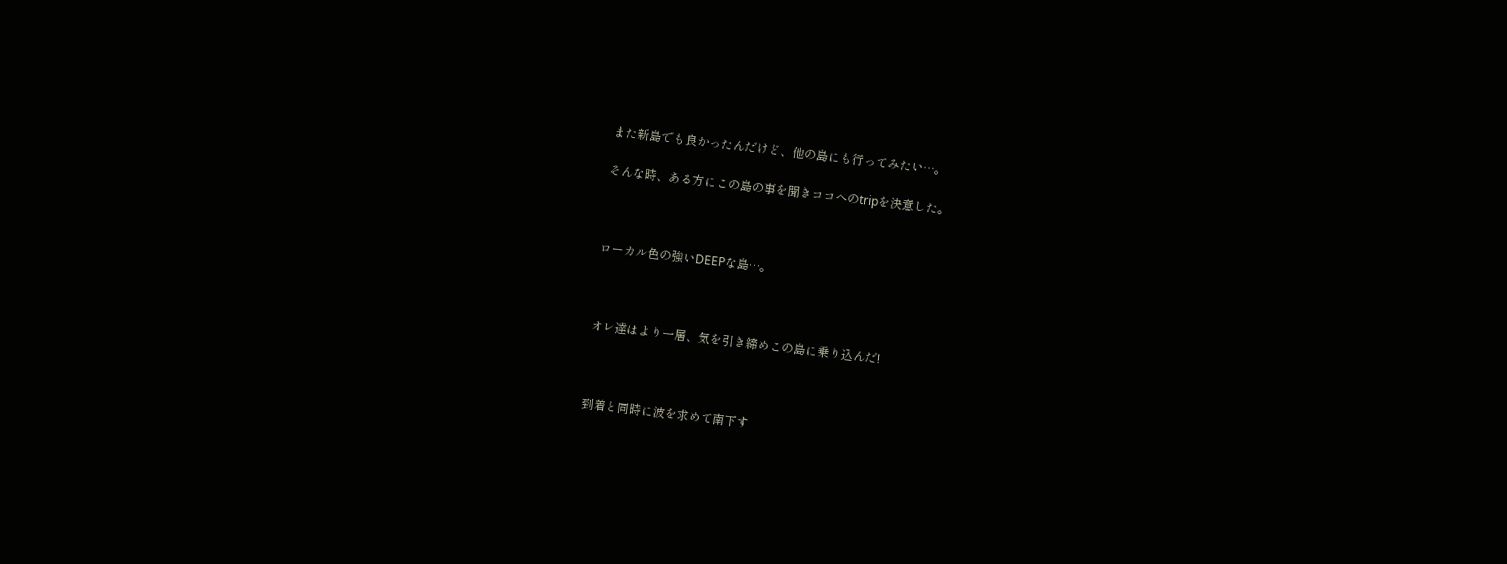また新島でも良かったんだけど、他の島にも行ってみたい…。

そんな時、ある方にこの島の事を聞きココへのtripを決意した。



ローカル色の強いDEEPな島…。



オレ達はより一層、気を引き締めこの島に乗り込んだ!



到着と同時に波を求めて南下す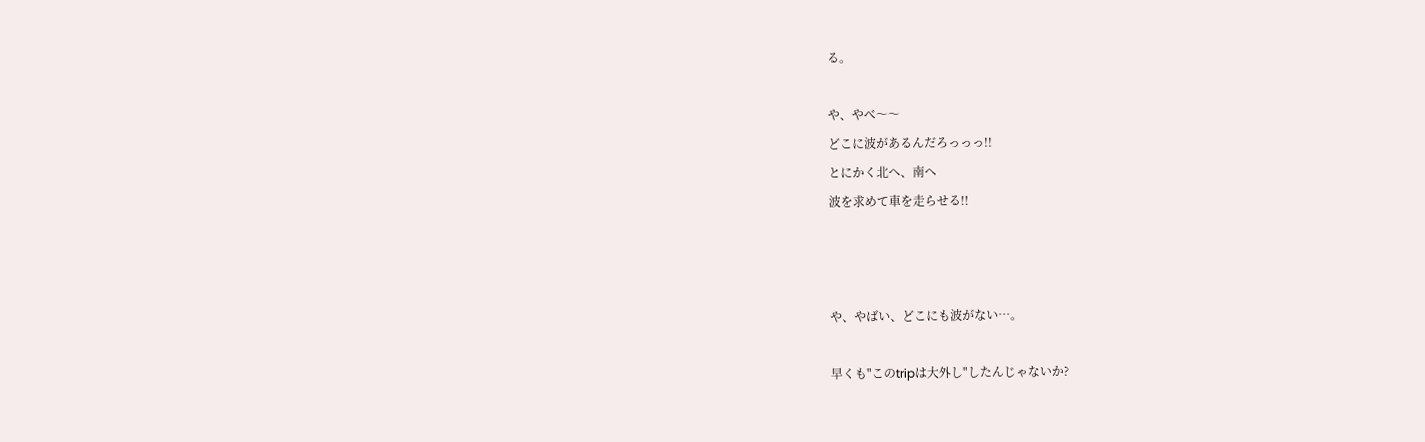る。

や、やべ〜〜
どこに波があるんだろっっっ!!
とにかく北へ、南へ
波を求めて車を走らせる!!



や、やばい、どこにも波がない…。

早くも"このtripは大外し"したんじゃないか?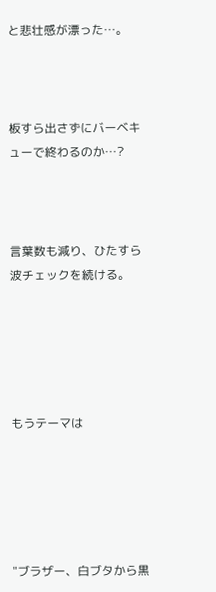と悲壮感が漂った…。



板すら出さずにバーベキューで終わるのか…?



言葉数も減り、ひたすら波チェックを続ける。





もうテーマは





"ブラザー、白ブタから黒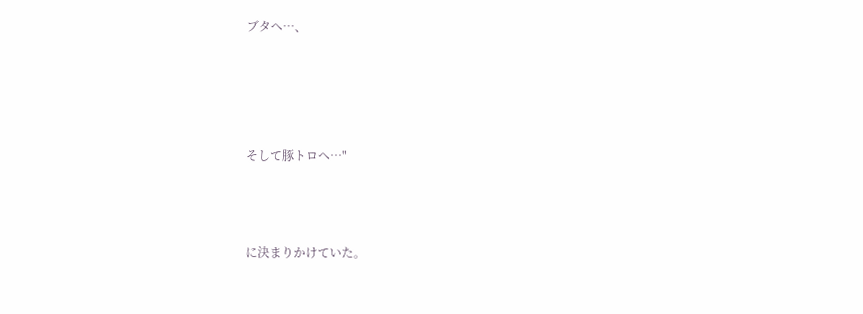ブタへ…、







そして豚トロへ…"





に決まりかけていた。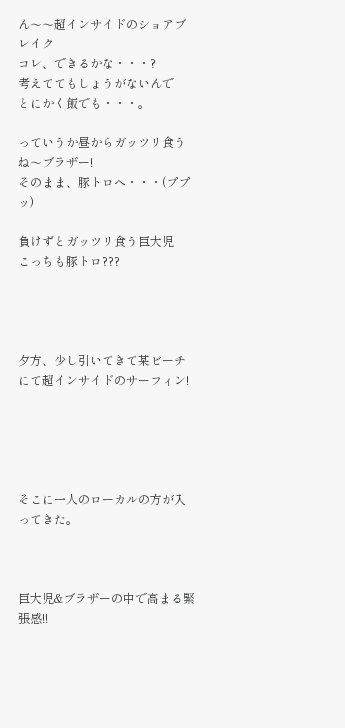ん〜〜超インサイドのショアブレイク
コレ、できるかな・・・?
考えててもしょうがないんで
とにかく飯でも・・・。

っていうか昼からガッツリ食うね〜ブラザー!
そのまま、豚トロへ・・・(ププッ)

負けずとガッツリ食う巨大児
こっちも豚トロ???




夕方、少し引いてきて某ビーチにて超インサイドのサーフィン!





そこに一人のローカルの方が入ってきた。



巨大児&ブラザーの中で高まる緊張感!!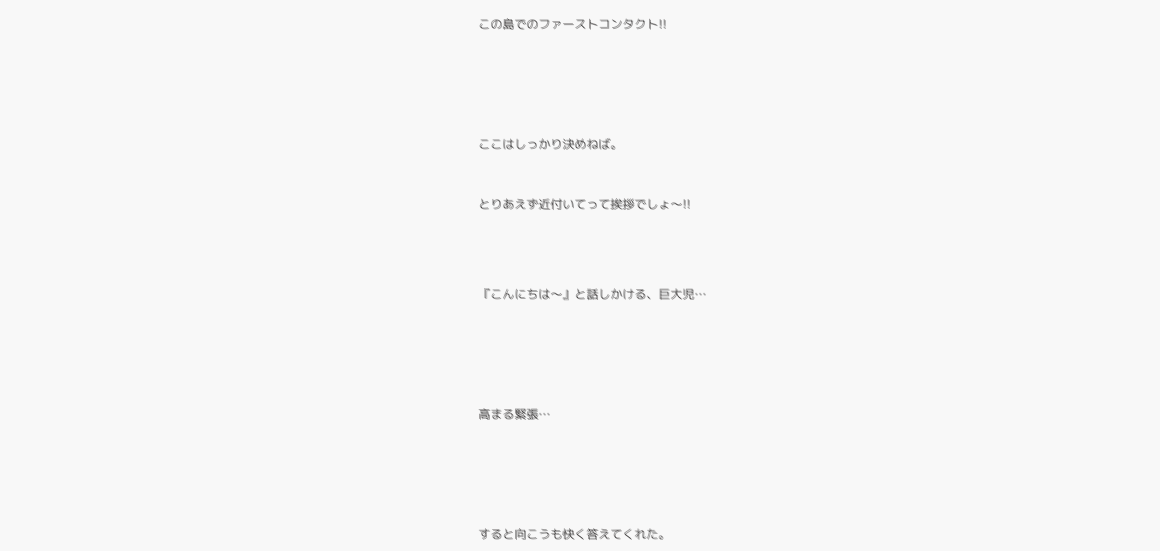この島でのファーストコンタクト!!







ここはしっかり決めねば。



とりあえず近付いてって挨拶でしょ〜!!





『こんにちは〜』と話しかける、巨大児…







高まる緊張…







すると向こうも快く答えてくれた。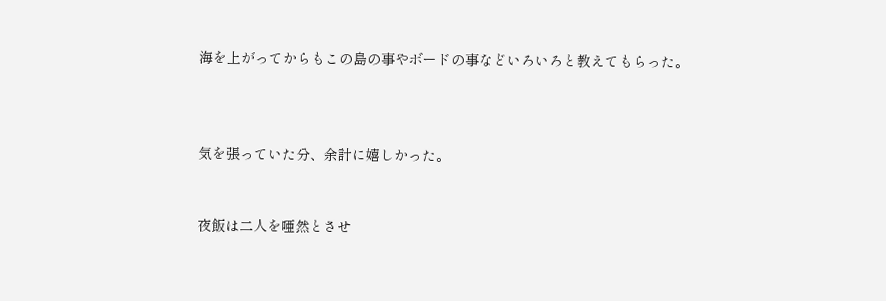海を上がってからもこの島の事やボードの事などいろいろと教えてもらった。



気を張っていた分、余計に嬉しかった。


夜飯は二人を唖然とさせ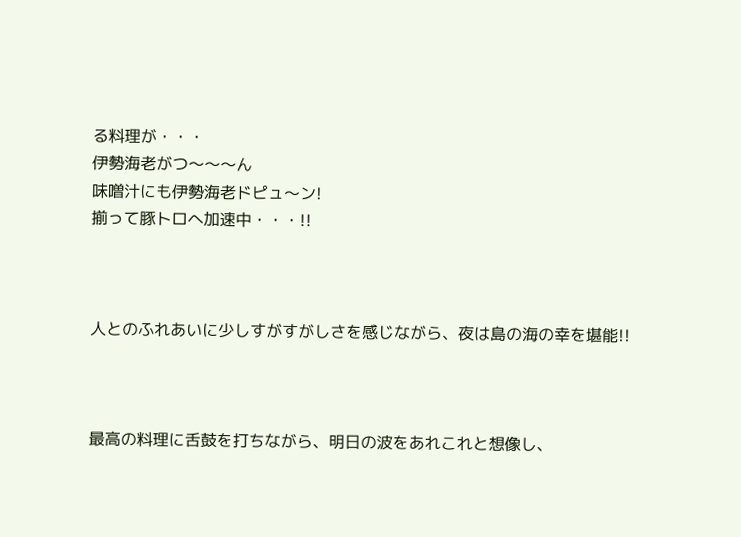る料理が・・・
伊勢海老がつ〜〜〜ん
味噌汁にも伊勢海老ドピュ〜ン!
揃って豚トロへ加速中・・・!!



人とのふれあいに少しすがすがしさを感じながら、夜は島の海の幸を堪能!!



最高の料理に舌鼓を打ちながら、明日の波をあれこれと想像し、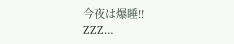今夜は爆睡!!      ZZZ…